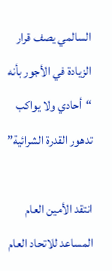السالمي يصف قرار الزيادة في الأجور بأنه “أحادي ولا يواكب تدهور القدرة الشرائية”

انتقد الأمين العام المساعد للاتحاد العام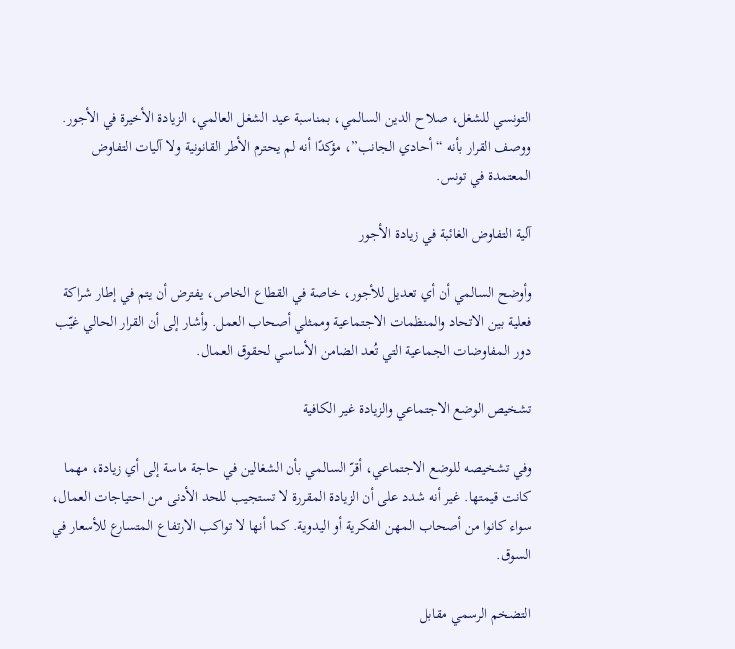التونسي للشغل، صلاح الدين السالمي، بمناسبة عيد الشغل العالمي، الزيادة الأخيرة في الأجور. ووصف القرار بأنه “أحادي الجانب”، مؤكدًا أنه لم يحترم الأطر القانونية ولا آليات التفاوض المعتمدة في تونس.

آلية التفاوض الغائبة في زيادة الأجور

وأوضح السالمي أن أي تعديل للأجور، خاصة في القطاع الخاص، يفترض أن يتم في إطار شراكة فعلية بين الاتحاد والمنظمات الاجتماعية وممثلي أصحاب العمل. وأشار إلى أن القرار الحالي غيّب دور المفاوضات الجماعية التي تُعد الضامن الأساسي لحقوق العمال.

تشخيص الوضع الاجتماعي والزيادة غير الكافية

وفي تشخيصه للوضع الاجتماعي، أقرّ السالمي بأن الشغالين في حاجة ماسة إلى أي زيادة، مهما كانت قيمتها. غير أنه شدد على أن الزيادة المقررة لا تستجيب للحد الأدنى من احتياجات العمال، سواء كانوا من أصحاب المهن الفكرية أو اليدوية. كما أنها لا تواكب الارتفاع المتسارع للأسعار في السوق.

التضخم الرسمي مقابل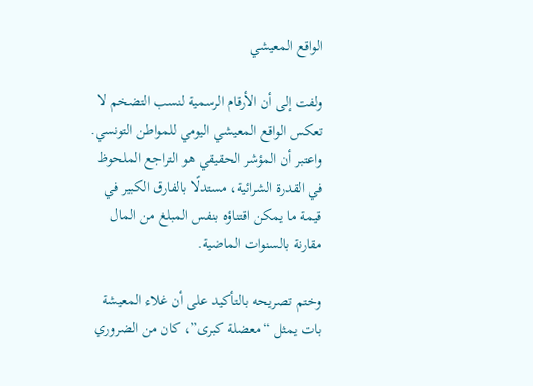الواقع المعيشي

ولفت إلى أن الأرقام الرسمية لنسب التضخم لا تعكس الواقع المعيشي اليومي للمواطن التونسي. واعتبر أن المؤشر الحقيقي هو التراجع الملحوظ في القدرة الشرائية، مستدلًا بالفارق الكبير في قيمة ما يمكن اقتناؤه بنفس المبلغ من المال مقارنة بالسنوات الماضية.

وختم تصريحه بالتأكيد على أن غلاء المعيشة بات يمثل “معضلة كبرى”، كان من الضروري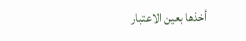أخذها بعين الاعتبار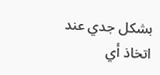بشكل جدي عند اتخاذ أي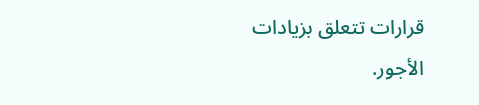قرارات تتعلق بزيادات الأجور.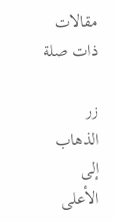مقالات ذات صلة

زر الذهاب إلى الأعلى